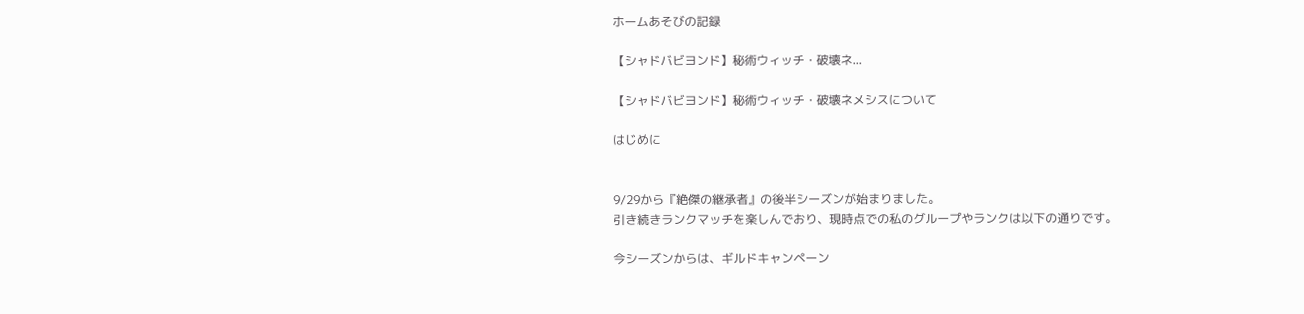ホームあそびの記録

【シャドバビヨンド】秘術ウィッチ・破壊ネ...

【シャドバビヨンド】秘術ウィッチ・破壊ネメシスについて

はじめに


9/29から『絶傑の継承者』の後半シーズンが始まりました。
引き続きランクマッチを楽しんでおり、現時点での私のグループやランクは以下の通りです。

今シーズンからは、ギルドキャンペーン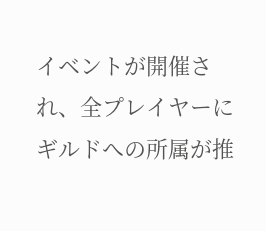イベントが開催され、全プレイヤーにギルドへの所属が推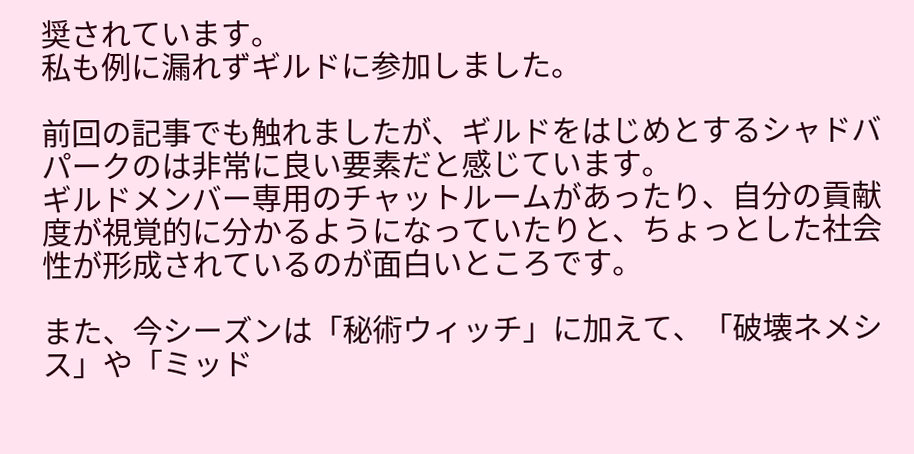奨されています。
私も例に漏れずギルドに参加しました。

前回の記事でも触れましたが、ギルドをはじめとするシャドバパークのは非常に良い要素だと感じています。
ギルドメンバー専用のチャットルームがあったり、自分の貢献度が視覚的に分かるようになっていたりと、ちょっとした社会性が形成されているのが面白いところです。

また、今シーズンは「秘術ウィッチ」に加えて、「破壊ネメシス」や「ミッド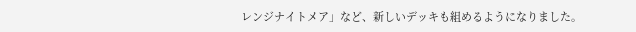レンジナイトメア」など、新しいデッキも組めるようになりました。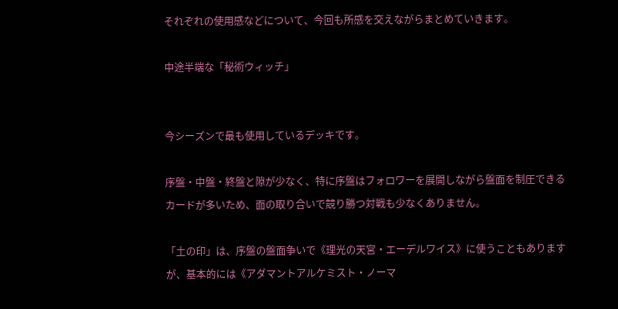それぞれの使用感などについて、今回も所感を交えながらまとめていきます。

中途半端な「秘術ウィッチ」


今シーズンで最も使用しているデッキです。

序盤・中盤・終盤と隙が少なく、特に序盤はフォロワーを展開しながら盤面を制圧できるカードが多いため、面の取り合いで競り勝つ対戦も少なくありません。

「土の印」は、序盤の盤面争いで《理光の天宮・エーデルワイス》に使うこともありますが、基本的には《アダマントアルケミスト・ノーマ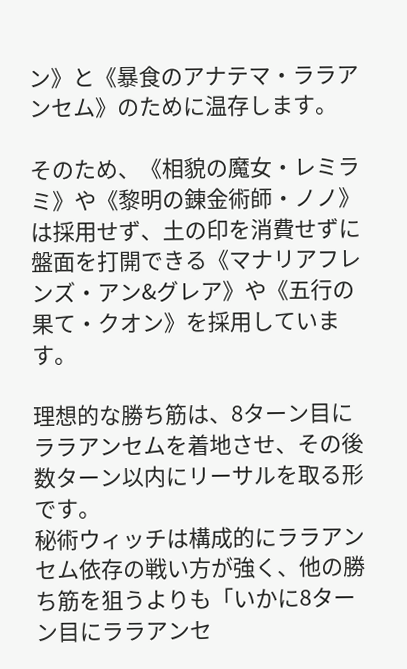ン》と《暴食のアナテマ・ララアンセム》のために温存します。

そのため、《相貌の魔女・レミラミ》や《黎明の錬金術師・ノノ》は採用せず、土の印を消費せずに盤面を打開できる《マナリアフレンズ・アン&グレア》や《五行の果て・クオン》を採用しています。

理想的な勝ち筋は、8ターン目にララアンセムを着地させ、その後数ターン以内にリーサルを取る形です。
秘術ウィッチは構成的にララアンセム依存の戦い方が強く、他の勝ち筋を狙うよりも「いかに8ターン目にララアンセ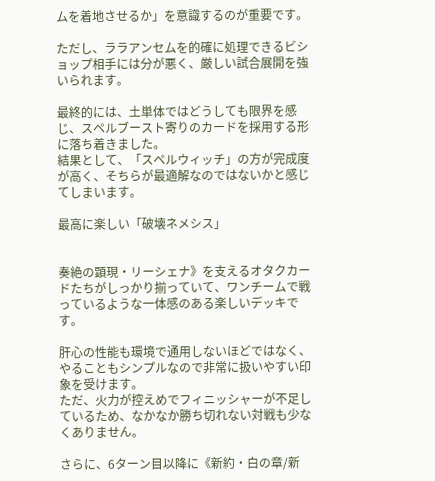ムを着地させるか」を意識するのが重要です。

ただし、ララアンセムを的確に処理できるビショップ相手には分が悪く、厳しい試合展開を強いられます。

最終的には、土単体ではどうしても限界を感じ、スペルブースト寄りのカードを採用する形に落ち着きました。
結果として、「スペルウィッチ」の方が完成度が高く、そちらが最適解なのではないかと感じてしまいます。

最高に楽しい「破壊ネメシス」


奏絶の顕現・リーシェナ》を支えるオタクカードたちがしっかり揃っていて、ワンチームで戦っているような一体感のある楽しいデッキです。

肝心の性能も環境で通用しないほどではなく、やることもシンプルなので非常に扱いやすい印象を受けます。
ただ、火力が控えめでフィニッシャーが不足しているため、なかなか勝ち切れない対戦も少なくありません。

さらに、6ターン目以降に《新約・白の章/新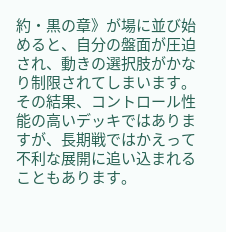約・黒の章》が場に並び始めると、自分の盤面が圧迫され、動きの選択肢がかなり制限されてしまいます。
その結果、コントロール性能の高いデッキではありますが、長期戦ではかえって不利な展開に追い込まれることもあります。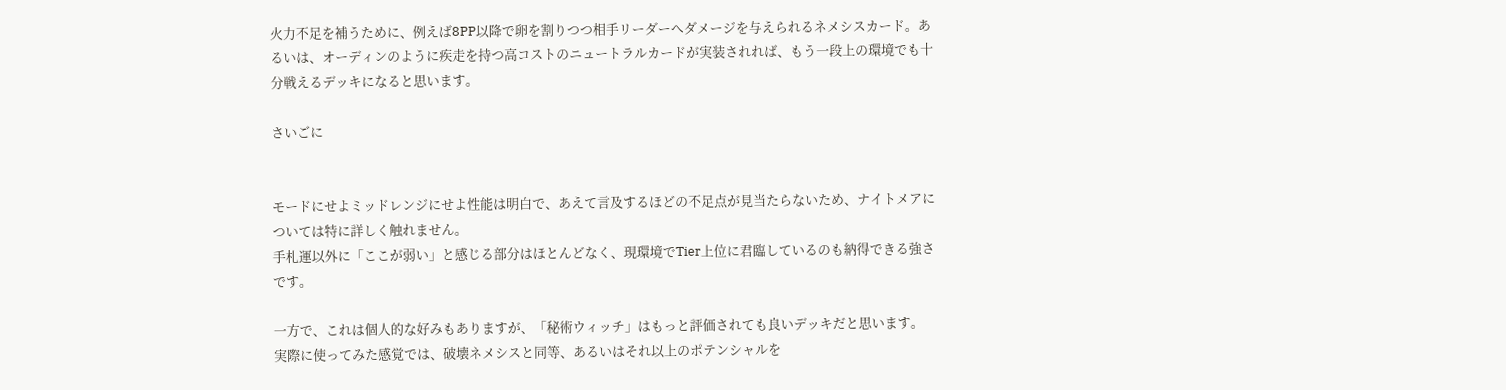火力不足を補うために、例えば8PP以降で卵を割りつつ相手リーダーへダメージを与えられるネメシスカード。あるいは、オーディンのように疾走を持つ高コストのニュートラルカードが実装されれば、もう一段上の環境でも十分戦えるデッキになると思います。

さいごに


モードにせよミッドレンジにせよ性能は明白で、あえて言及するほどの不足点が見当たらないため、ナイトメアについては特に詳しく触れません。
手札運以外に「ここが弱い」と感じる部分はほとんどなく、現環境でTier上位に君臨しているのも納得できる強さです。

一方で、これは個人的な好みもありますが、「秘術ウィッチ」はもっと評価されても良いデッキだと思います。
実際に使ってみた感覚では、破壊ネメシスと同等、あるいはそれ以上のポテンシャルを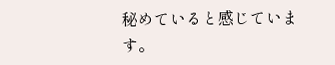秘めていると感じています。